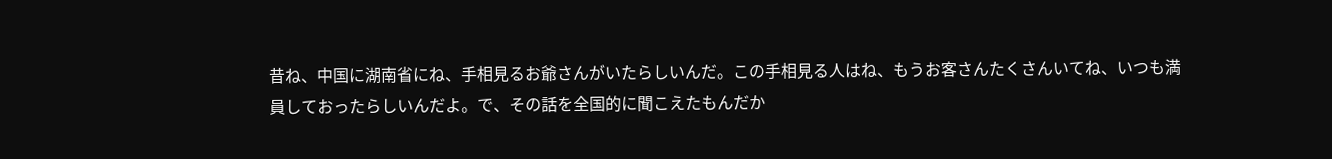昔ね、中国に湖南省にね、手相見るお爺さんがいたらしいんだ。この手相見る人はね、もうお客さんたくさんいてね、いつも満員しておったらしいんだよ。で、その話を全国的に聞こえたもんだか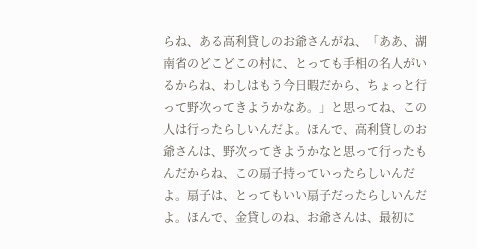らね、ある高利貸しのお爺さんがね、「ああ、湖南省のどこどこの村に、とっても手相の名人がいるからね、わしはもう今日暇だから、ちょっと行って野次ってきようかなあ。」と思ってね、この人は行ったらしいんだよ。ほんで、高利貸しのお爺さんは、野次ってきようかなと思って行ったもんだからね、この扇子持っていったらしいんだよ。扇子は、とってもいい扇子だったらしいんだよ。ほんで、金貸しのね、お爺さんは、最初に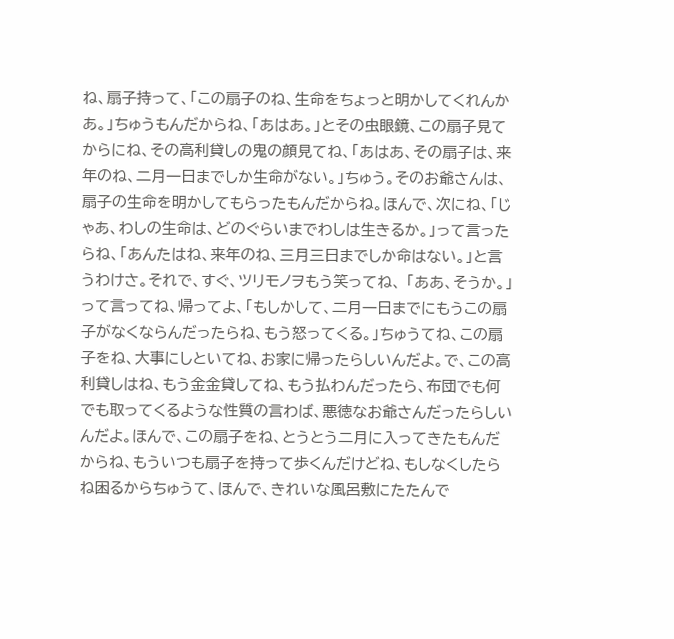ね、扇子持って、「この扇子のね、生命をちょっと明かしてくれんかあ。」ちゅうもんだからね、「あはあ。」とその虫眼鏡、この扇子見てからにね、その高利貸しの鬼の顔見てね、「あはあ、その扇子は、来年のね、二月一日までしか生命がない。」ちゅう。そのお爺さんは、扇子の生命を明かしてもらったもんだからね。ほんで、次にね、「じゃあ、わしの生命は、どのぐらいまでわしは生きるか。」って言ったらね、「あんたはね、来年のね、三月三日までしか命はない。」と言うわけさ。それで、すぐ、ツリモノヲもう笑ってね、 「ああ、そうか。」って言ってね、帰ってよ、「もしかして、二月一日までにもうこの扇子がなくならんだったらね、もう怒ってくる。」ちゅうてね、この扇子をね、大事にしといてね、お家に帰ったらしいんだよ。で、この高利貸しはね、もう金金貸してね、もう払わんだったら、布団でも何でも取ってくるような性質の言わば、悪徳なお爺さんだったらしいんだよ。ほんで、この扇子をね、とうとう二月に入ってきたもんだからね、もういつも扇子を持って歩くんだけどね、もしなくしたらね困るからちゅうて、ほんで、きれいな風呂敷にたたんで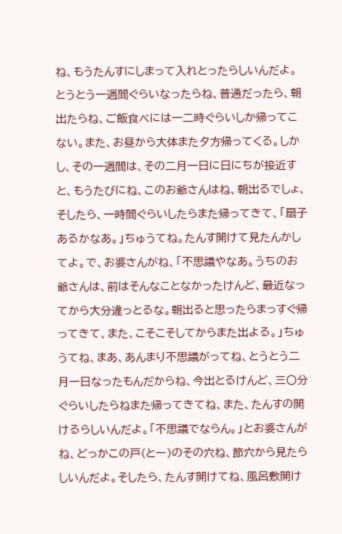ね、もうたんすにしまって入れとったらしいんだよ。とうとう一週間ぐらいなったらね、普通だったら、朝出たらね、ご飯食べには一二時ぐらいしか帰ってこない。また、お昼から大体また夕方帰ってくる。しかし、その一週間は、その二月一日に日にちが接近すと、もうたびにね、このお爺さんはね、朝出るでしょ、そしたら、一時間ぐらいしたらまた帰ってきて、「扇子あるかなあ。」ちゅうてね。たんす開けて見たんかしてよ。で、お婆さんがね、「不思議やなあ。うちのお爺さんは、前はそんなことなかったけんど、最近なってから大分違っとるな。朝出ると思ったらまっすぐ帰ってきて、また、こそこそしてからまた出よる。」ちゅうてね、まあ、あんまり不思議がってね、とうとう二月一日なったもんだからね、今出とるけんど、三〇分ぐらいしたらねまた帰ってきてね、また、たんすの開けるらしいんだよ。「不思議でならん。」とお婆さんがね、どっかこの戸(とー)のその穴ね、節穴から見たらしいんだよ。そしたら、たんす開けてね、風呂敷開け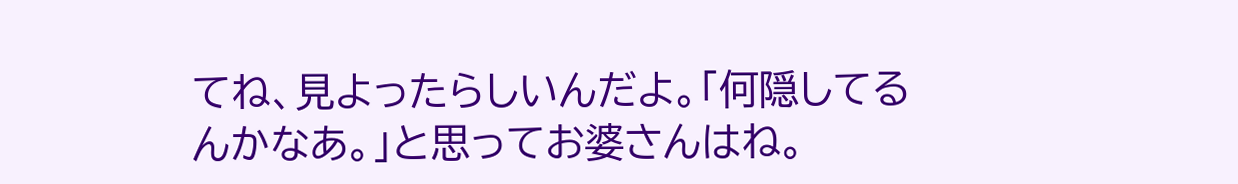てね、見よったらしいんだよ。「何隠してるんかなあ。」と思ってお婆さんはね。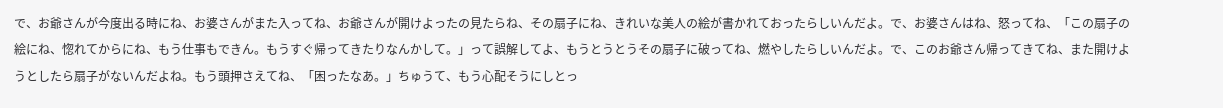で、お爺さんが今度出る時にね、お婆さんがまた入ってね、お爺さんが開けよったの見たらね、その扇子にね、きれいな美人の絵が書かれておったらしいんだよ。で、お婆さんはね、怒ってね、「この扇子の絵にね、惚れてからにね、もう仕事もできん。もうすぐ帰ってきたりなんかして。」って誤解してよ、もうとうとうその扇子に破ってね、燃やしたらしいんだよ。で、このお爺さん帰ってきてね、また開けようとしたら扇子がないんだよね。もう頭押さえてね、「困ったなあ。」ちゅうて、もう心配そうにしとっ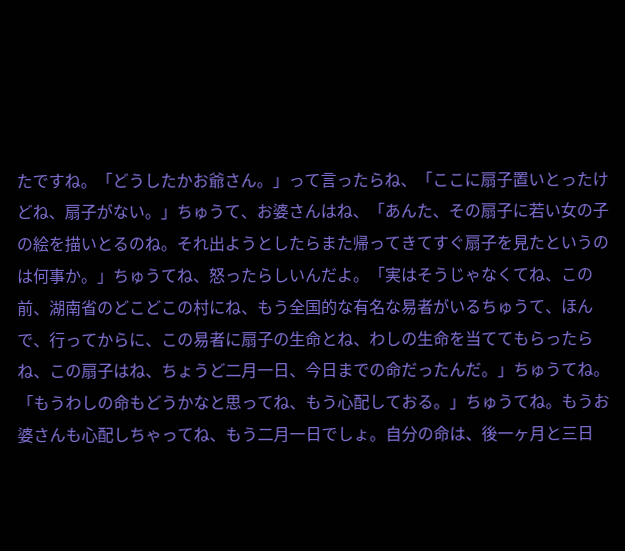たですね。「どうしたかお爺さん。」って言ったらね、「ここに扇子置いとったけどね、扇子がない。」ちゅうて、お婆さんはね、「あんた、その扇子に若い女の子の絵を描いとるのね。それ出ようとしたらまた帰ってきてすぐ扇子を見たというのは何事か。」ちゅうてね、怒ったらしいんだよ。「実はそうじゃなくてね、この前、湖南省のどこどこの村にね、もう全国的な有名な易者がいるちゅうて、ほんで、行ってからに、この易者に扇子の生命とね、わしの生命を当ててもらったらね、この扇子はね、ちょうど二月一日、今日までの命だったんだ。」ちゅうてね。「もうわしの命もどうかなと思ってね、もう心配しておる。」ちゅうてね。もうお婆さんも心配しちゃってね、もう二月一日でしょ。自分の命は、後一ヶ月と三日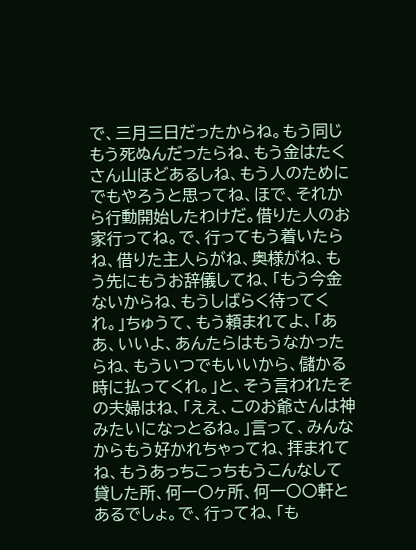で、三月三日だったからね。もう同じもう死ぬんだったらね、もう金はたくさん山ほどあるしね、もう人のためにでもやろうと思ってね、ほで、それから行動開始したわけだ。借りた人のお家行ってね。で、行ってもう着いたらね、借りた主人らがね、奥様がね、もう先にもうお辞儀してね、「もう今金ないからね、もうしばらく待ってくれ。」ちゅうて、もう頼まれてよ、「ああ、いいよ、あんたらはもうなかったらね、もういつでもいいから、儲かる時に払ってくれ。」と、そう言われたその夫婦はね、「ええ、このお爺さんは神みたいになっとるね。」言って、みんなからもう好かれちゃってね、拝まれてね、もうあっちこっちもうこんなして貸した所、何一〇ヶ所、何一〇〇軒とあるでしょ。で、行ってね、「も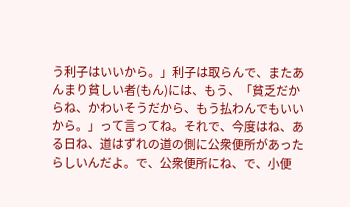う利子はいいから。」利子は取らんで、またあんまり貧しい者(もん)には、もう、「貧乏だからね、かわいそうだから、もう払わんでもいいから。」って言ってね。それで、今度はね、ある日ね、道はずれの道の側に公衆便所があったらしいんだよ。で、公衆便所にね、で、小便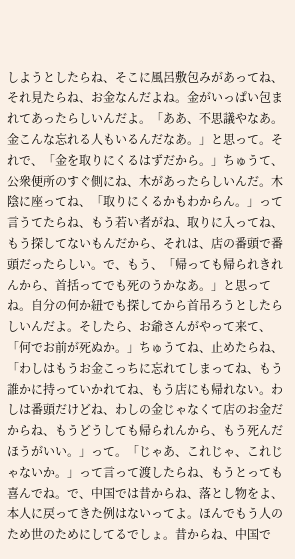しようとしたらね、そこに風呂敷包みがあってね、それ見たらね、お金なんだよね。金がいっぱい包まれてあったらしいんだよ。「ああ、不思議やなあ。金こんな忘れる人もいるんだなあ。」と思って。それで、「金を取りにくるはずだから。」ちゅうて、公衆便所のすぐ側にね、木があったらしいんだ。木陰に座ってね、「取りにくるかもわからん。」って言うてたらね、もう若い者がね、取りに入ってね、もう探してないもんだから、それは、店の番頭で番頭だったらしい。で、もう、「帰っても帰られきれんから、首括ってでも死のうかなあ。」と思ってね。自分の何か紐でも探してから首吊ろうとしたらしいんだよ。そしたら、お爺さんがやって来て、「何でお前が死ぬか。」ちゅうてね、止めたらね、「わしはもうお金こっちに忘れてしまってね、もう誰かに持っていかれてね、もう店にも帰れない。わしは番頭だけどね、わしの金じゃなくて店のお金だからね、もうどうしても帰られんから、もう死んだほうがいい。」って。「じゃあ、これじゃ、これじゃないか。」って言って渡したらね、もうとっても喜んでね。で、中国では昔からね、落とし物をよ、本人に戻ってきた例はないってよ。ほんでもう人のため世のためにしてるでしょ。昔からね、中国で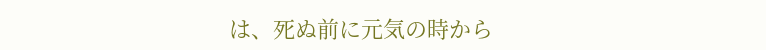は、死ぬ前に元気の時から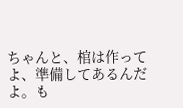ちゃんと、棺は作ってよ、準備してあるんだよ。も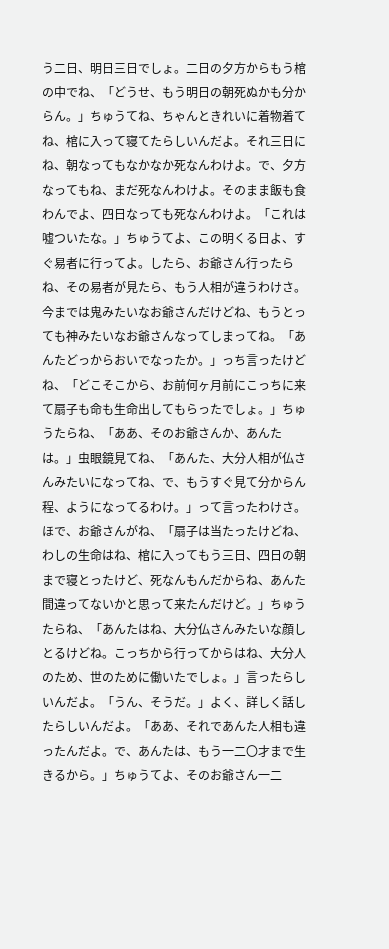う二日、明日三日でしょ。二日の夕方からもう棺の中でね、「どうせ、もう明日の朝死ぬかも分からん。」ちゅうてね、ちゃんときれいに着物着てね、棺に入って寝てたらしいんだよ。それ三日にね、朝なってもなかなか死なんわけよ。で、夕方なってもね、まだ死なんわけよ。そのまま飯も食わんでよ、四日なっても死なんわけよ。「これは嘘ついたな。」ちゅうてよ、この明くる日よ、すぐ易者に行ってよ。したら、お爺さん行ったらね、その易者が見たら、もう人相が違うわけさ。今までは鬼みたいなお爺さんだけどね、もうとっても神みたいなお爺さんなってしまってね。「あんたどっからおいでなったか。」っち言ったけどね、「どこそこから、お前何ヶ月前にこっちに来て扇子も命も生命出してもらったでしょ。」ちゅうたらね、「ああ、そのお爺さんか、あんたは。」虫眼鏡見てね、「あんた、大分人相が仏さんみたいになってね、で、もうすぐ見て分からん程、ようになってるわけ。」って言ったわけさ。ほで、お爺さんがね、「扇子は当たったけどね、わしの生命はね、棺に入ってもう三日、四日の朝まで寝とったけど、死なんもんだからね、あんた間違ってないかと思って来たんだけど。」ちゅうたらね、「あんたはね、大分仏さんみたいな顔しとるけどね。こっちから行ってからはね、大分人のため、世のために働いたでしょ。」言ったらしいんだよ。「うん、そうだ。」よく、詳しく話したらしいんだよ。「ああ、それであんた人相も違ったんだよ。で、あんたは、もう一二〇才まで生きるから。」ちゅうてよ、そのお爺さん一二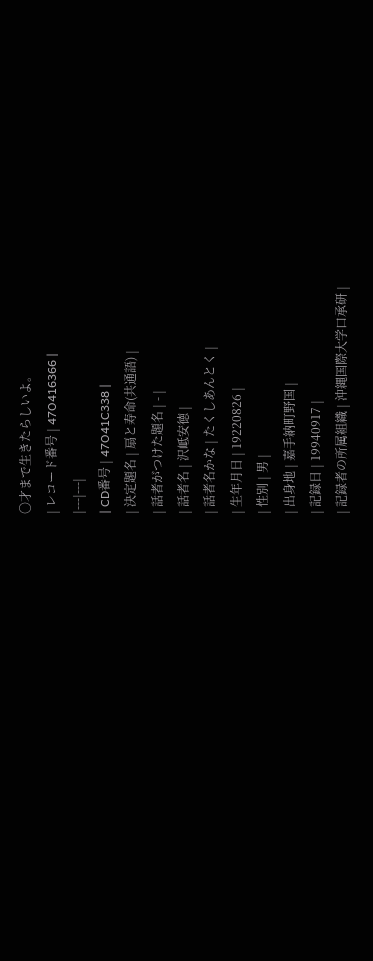〇才まで生きたらしいよ。
| レコード番号 | 47O416366 |
|---|---|
| CD番号 | 47O41C338 |
| 決定題名 | 扇と寿命(共通語) |
| 話者がつけた題名 | - |
| 話者名 | 沢岻安徳 |
| 話者名かな | たくしあんとく |
| 生年月日 | 19220826 |
| 性別 | 男 |
| 出身地 | 嘉手納町野国 |
| 記録日 | 19940917 |
| 記録者の所属組織 | 沖縄国際大学口承研 |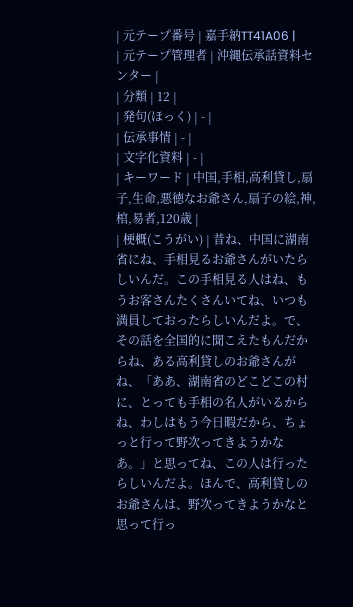| 元テープ番号 | 嘉手納TT41A06 |
| 元テープ管理者 | 沖縄伝承話資料センター |
| 分類 | 12 |
| 発句(ほっく) | - |
| 伝承事情 | - |
| 文字化資料 | - |
| キーワード | 中国,手相,高利貸し,扇子,生命,悪徳なお爺さん,扇子の絵,神,棺,易者,120歳 |
| 梗概(こうがい) | 昔ね、中国に湖南省にね、手相見るお爺さんがいたらしいんだ。この手相見る人はね、もうお客さんたくさんいてね、いつも満員しておったらしいんだよ。で、その話を全国的に聞こえたもんだからね、ある高利貸しのお爺さんがね、「ああ、湖南省のどこどこの村に、とっても手相の名人がいるからね、わしはもう今日暇だから、ちょっと行って野次ってきようかなあ。」と思ってね、この人は行ったらしいんだよ。ほんで、高利貸しのお爺さんは、野次ってきようかなと思って行っ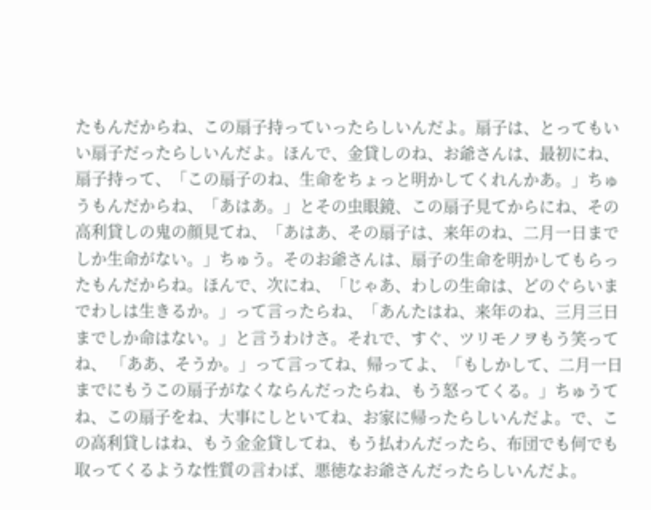たもんだからね、この扇子持っていったらしいんだよ。扇子は、とってもいい扇子だったらしいんだよ。ほんで、金貸しのね、お爺さんは、最初にね、扇子持って、「この扇子のね、生命をちょっと明かしてくれんかあ。」ちゅうもんだからね、「あはあ。」とその虫眼鏡、この扇子見てからにね、その高利貸しの鬼の顔見てね、「あはあ、その扇子は、来年のね、二月一日までしか生命がない。」ちゅう。そのお爺さんは、扇子の生命を明かしてもらったもんだからね。ほんで、次にね、「じゃあ、わしの生命は、どのぐらいまでわしは生きるか。」って言ったらね、「あんたはね、来年のね、三月三日までしか命はない。」と言うわけさ。それで、すぐ、ツリモノヲもう笑ってね、 「ああ、そうか。」って言ってね、帰ってよ、「もしかして、二月一日までにもうこの扇子がなくならんだったらね、もう怒ってくる。」ちゅうてね、この扇子をね、大事にしといてね、お家に帰ったらしいんだよ。で、この高利貸しはね、もう金金貸してね、もう払わんだったら、布団でも何でも取ってくるような性質の言わば、悪徳なお爺さんだったらしいんだよ。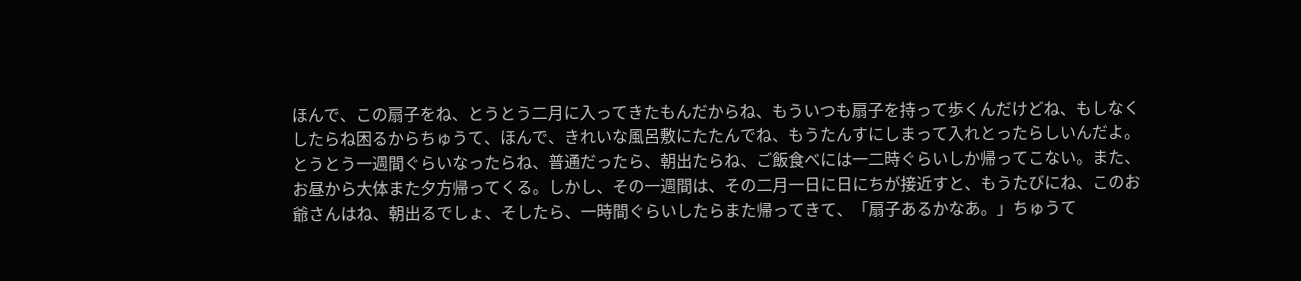ほんで、この扇子をね、とうとう二月に入ってきたもんだからね、もういつも扇子を持って歩くんだけどね、もしなくしたらね困るからちゅうて、ほんで、きれいな風呂敷にたたんでね、もうたんすにしまって入れとったらしいんだよ。とうとう一週間ぐらいなったらね、普通だったら、朝出たらね、ご飯食べには一二時ぐらいしか帰ってこない。また、お昼から大体また夕方帰ってくる。しかし、その一週間は、その二月一日に日にちが接近すと、もうたびにね、このお爺さんはね、朝出るでしょ、そしたら、一時間ぐらいしたらまた帰ってきて、「扇子あるかなあ。」ちゅうて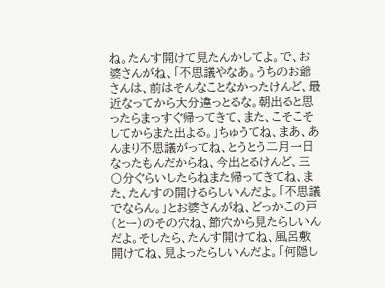ね。たんす開けて見たんかしてよ。で、お婆さんがね、「不思議やなあ。うちのお爺さんは、前はそんなことなかったけんど、最近なってから大分違っとるな。朝出ると思ったらまっすぐ帰ってきて、また、こそこそしてからまた出よる。」ちゅうてね、まあ、あんまり不思議がってね、とうとう二月一日なったもんだからね、今出とるけんど、三〇分ぐらいしたらねまた帰ってきてね、また、たんすの開けるらしいんだよ。「不思議でならん。」とお婆さんがね、どっかこの戸(とー)のその穴ね、節穴から見たらしいんだよ。そしたら、たんす開けてね、風呂敷開けてね、見よったらしいんだよ。「何隠し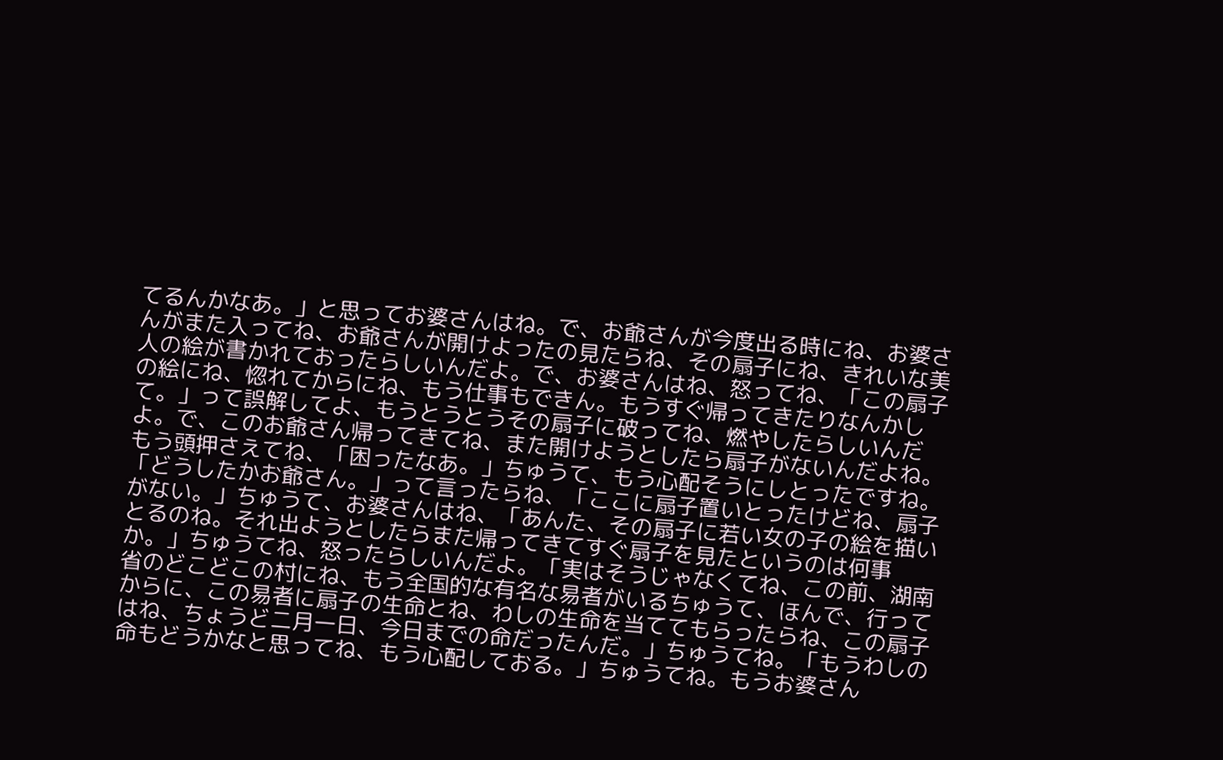てるんかなあ。」と思ってお婆さんはね。で、お爺さんが今度出る時にね、お婆さんがまた入ってね、お爺さんが開けよったの見たらね、その扇子にね、きれいな美人の絵が書かれておったらしいんだよ。で、お婆さんはね、怒ってね、「この扇子の絵にね、惚れてからにね、もう仕事もできん。もうすぐ帰ってきたりなんかして。」って誤解してよ、もうとうとうその扇子に破ってね、燃やしたらしいんだよ。で、このお爺さん帰ってきてね、また開けようとしたら扇子がないんだよね。もう頭押さえてね、「困ったなあ。」ちゅうて、もう心配そうにしとったですね。「どうしたかお爺さん。」って言ったらね、「ここに扇子置いとったけどね、扇子がない。」ちゅうて、お婆さんはね、「あんた、その扇子に若い女の子の絵を描いとるのね。それ出ようとしたらまた帰ってきてすぐ扇子を見たというのは何事か。」ちゅうてね、怒ったらしいんだよ。「実はそうじゃなくてね、この前、湖南省のどこどこの村にね、もう全国的な有名な易者がいるちゅうて、ほんで、行ってからに、この易者に扇子の生命とね、わしの生命を当ててもらったらね、この扇子はね、ちょうど二月一日、今日までの命だったんだ。」ちゅうてね。「もうわしの命もどうかなと思ってね、もう心配しておる。」ちゅうてね。もうお婆さん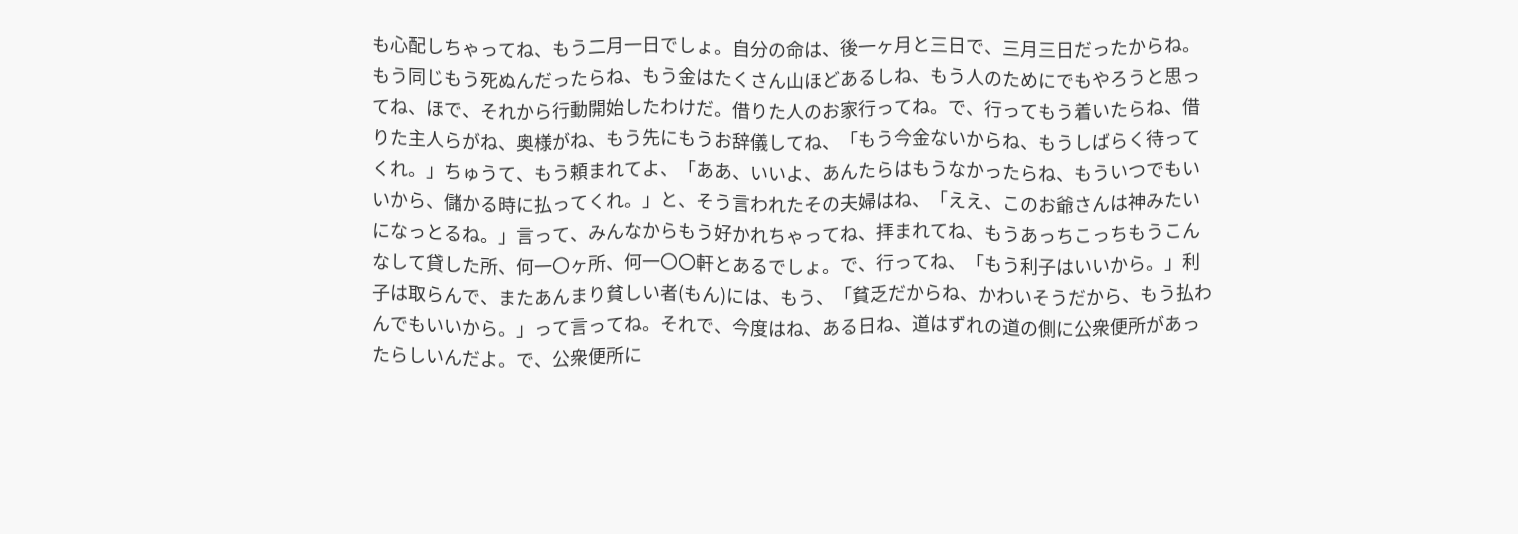も心配しちゃってね、もう二月一日でしょ。自分の命は、後一ヶ月と三日で、三月三日だったからね。もう同じもう死ぬんだったらね、もう金はたくさん山ほどあるしね、もう人のためにでもやろうと思ってね、ほで、それから行動開始したわけだ。借りた人のお家行ってね。で、行ってもう着いたらね、借りた主人らがね、奥様がね、もう先にもうお辞儀してね、「もう今金ないからね、もうしばらく待ってくれ。」ちゅうて、もう頼まれてよ、「ああ、いいよ、あんたらはもうなかったらね、もういつでもいいから、儲かる時に払ってくれ。」と、そう言われたその夫婦はね、「ええ、このお爺さんは神みたいになっとるね。」言って、みんなからもう好かれちゃってね、拝まれてね、もうあっちこっちもうこんなして貸した所、何一〇ヶ所、何一〇〇軒とあるでしょ。で、行ってね、「もう利子はいいから。」利子は取らんで、またあんまり貧しい者(もん)には、もう、「貧乏だからね、かわいそうだから、もう払わんでもいいから。」って言ってね。それで、今度はね、ある日ね、道はずれの道の側に公衆便所があったらしいんだよ。で、公衆便所に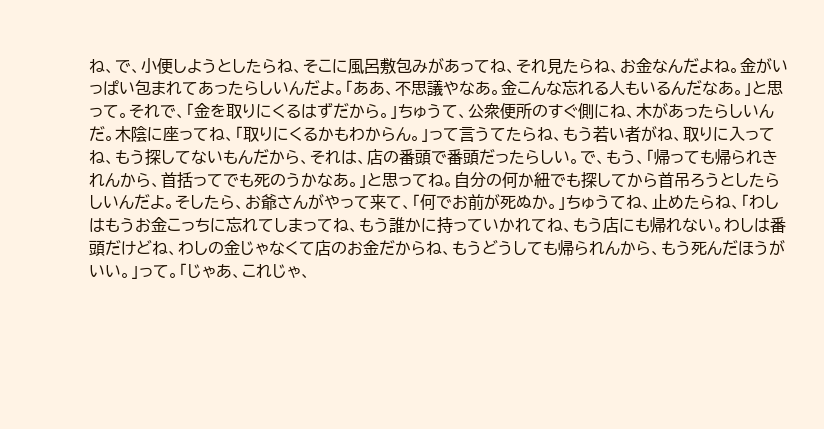ね、で、小便しようとしたらね、そこに風呂敷包みがあってね、それ見たらね、お金なんだよね。金がいっぱい包まれてあったらしいんだよ。「ああ、不思議やなあ。金こんな忘れる人もいるんだなあ。」と思って。それで、「金を取りにくるはずだから。」ちゅうて、公衆便所のすぐ側にね、木があったらしいんだ。木陰に座ってね、「取りにくるかもわからん。」って言うてたらね、もう若い者がね、取りに入ってね、もう探してないもんだから、それは、店の番頭で番頭だったらしい。で、もう、「帰っても帰られきれんから、首括ってでも死のうかなあ。」と思ってね。自分の何か紐でも探してから首吊ろうとしたらしいんだよ。そしたら、お爺さんがやって来て、「何でお前が死ぬか。」ちゅうてね、止めたらね、「わしはもうお金こっちに忘れてしまってね、もう誰かに持っていかれてね、もう店にも帰れない。わしは番頭だけどね、わしの金じゃなくて店のお金だからね、もうどうしても帰られんから、もう死んだほうがいい。」って。「じゃあ、これじゃ、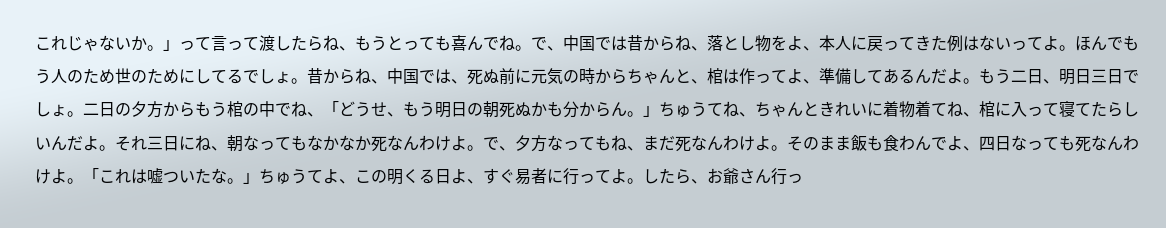これじゃないか。」って言って渡したらね、もうとっても喜んでね。で、中国では昔からね、落とし物をよ、本人に戻ってきた例はないってよ。ほんでもう人のため世のためにしてるでしょ。昔からね、中国では、死ぬ前に元気の時からちゃんと、棺は作ってよ、準備してあるんだよ。もう二日、明日三日でしょ。二日の夕方からもう棺の中でね、「どうせ、もう明日の朝死ぬかも分からん。」ちゅうてね、ちゃんときれいに着物着てね、棺に入って寝てたらしいんだよ。それ三日にね、朝なってもなかなか死なんわけよ。で、夕方なってもね、まだ死なんわけよ。そのまま飯も食わんでよ、四日なっても死なんわけよ。「これは嘘ついたな。」ちゅうてよ、この明くる日よ、すぐ易者に行ってよ。したら、お爺さん行っ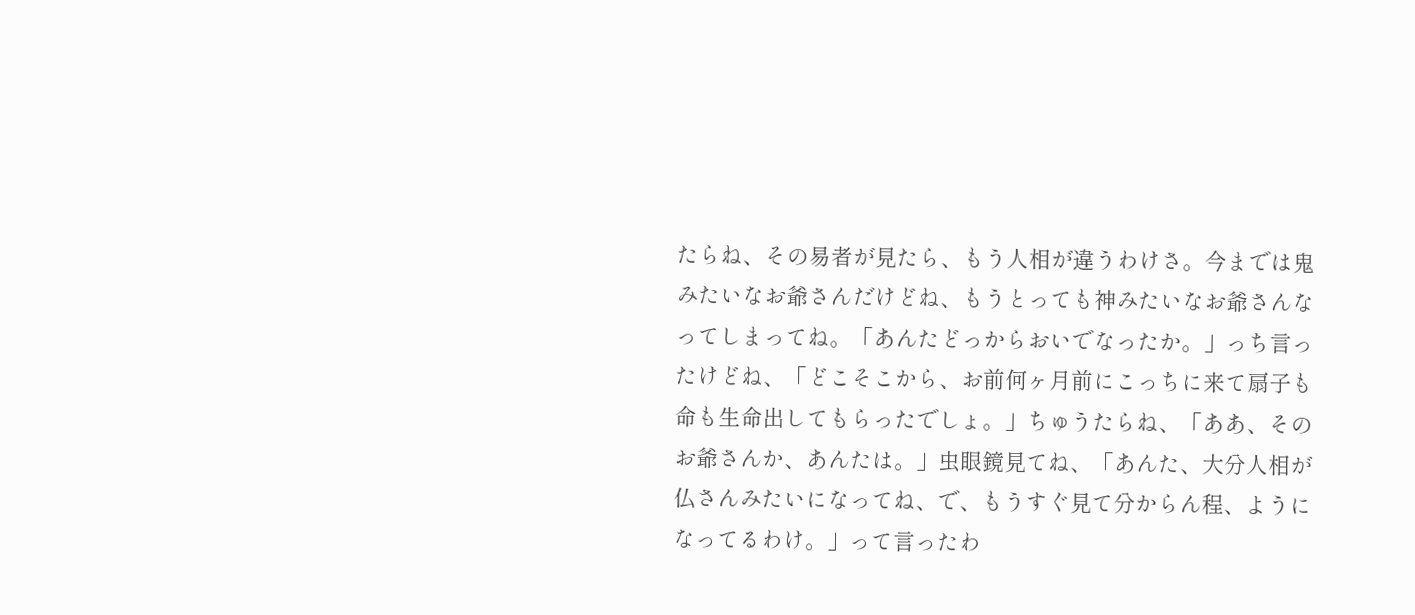たらね、その易者が見たら、もう人相が違うわけさ。今までは鬼みたいなお爺さんだけどね、もうとっても神みたいなお爺さんなってしまってね。「あんたどっからおいでなったか。」っち言ったけどね、「どこそこから、お前何ヶ月前にこっちに来て扇子も命も生命出してもらったでしょ。」ちゅうたらね、「ああ、そのお爺さんか、あんたは。」虫眼鏡見てね、「あんた、大分人相が仏さんみたいになってね、で、もうすぐ見て分からん程、ようになってるわけ。」って言ったわ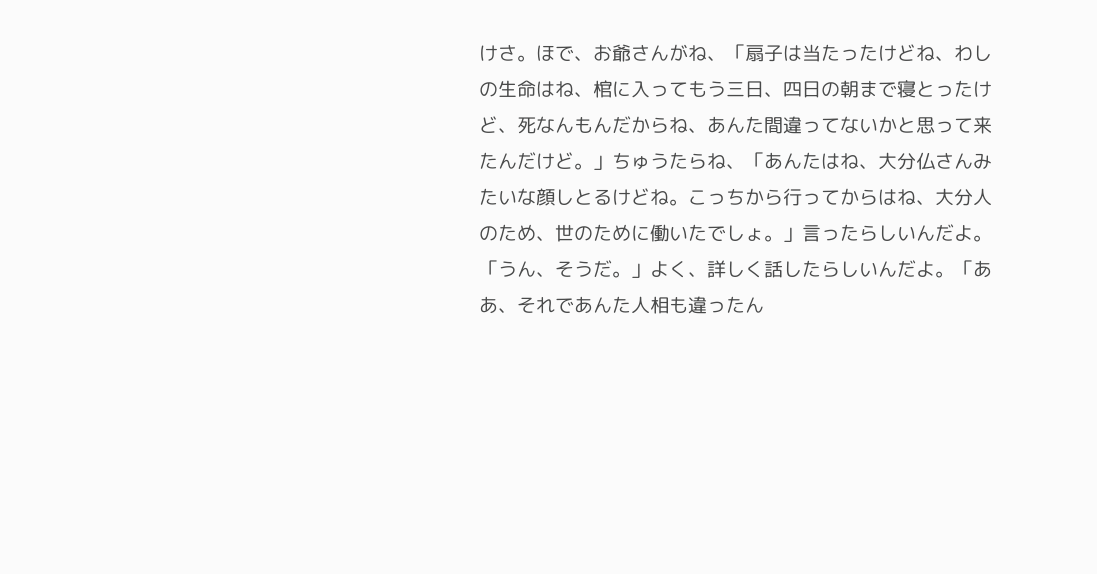けさ。ほで、お爺さんがね、「扇子は当たったけどね、わしの生命はね、棺に入ってもう三日、四日の朝まで寝とったけど、死なんもんだからね、あんた間違ってないかと思って来たんだけど。」ちゅうたらね、「あんたはね、大分仏さんみたいな顔しとるけどね。こっちから行ってからはね、大分人のため、世のために働いたでしょ。」言ったらしいんだよ。「うん、そうだ。」よく、詳しく話したらしいんだよ。「ああ、それであんた人相も違ったん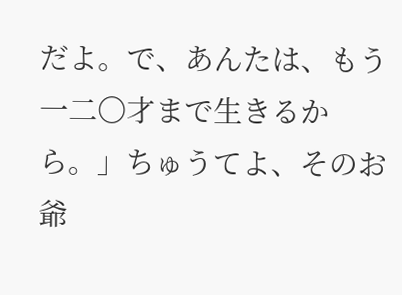だよ。で、あんたは、もう一二〇才まで生きるから。」ちゅうてよ、そのお爺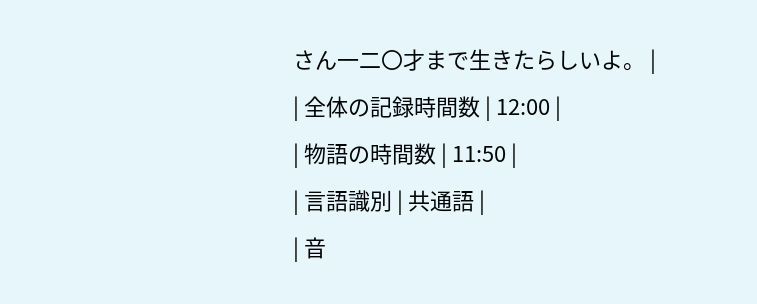さん一二〇才まで生きたらしいよ。 |
| 全体の記録時間数 | 12:00 |
| 物語の時間数 | 11:50 |
| 言語識別 | 共通語 |
| 音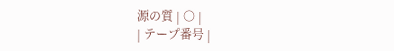源の質 | ○ |
| テープ番号 |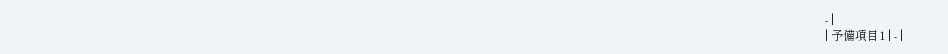- |
| 予備項目1 | - |